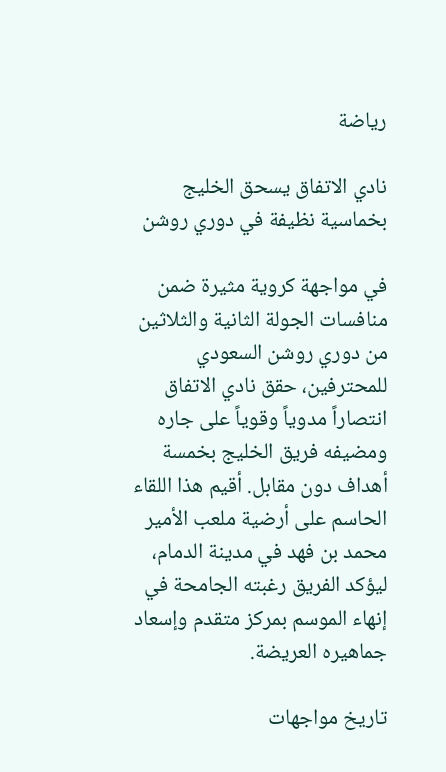رياضة

نادي الاتفاق يسحق الخليج بخماسية نظيفة في دوري روشن

في مواجهة كروية مثيرة ضمن منافسات الجولة الثانية والثلاثين من دوري روشن السعودي للمحترفين، حقق نادي الاتفاق انتصاراً مدوياً وقوياً على جاره ومضيفه فريق الخليج بخمسة أهداف دون مقابل. أقيم هذا اللقاء الحاسم على أرضية ملعب الأمير محمد بن فهد في مدينة الدمام، ليؤكد الفريق رغبته الجامحة في إنهاء الموسم بمركز متقدم وإسعاد جماهيره العريضة.

تاريخ مواجهات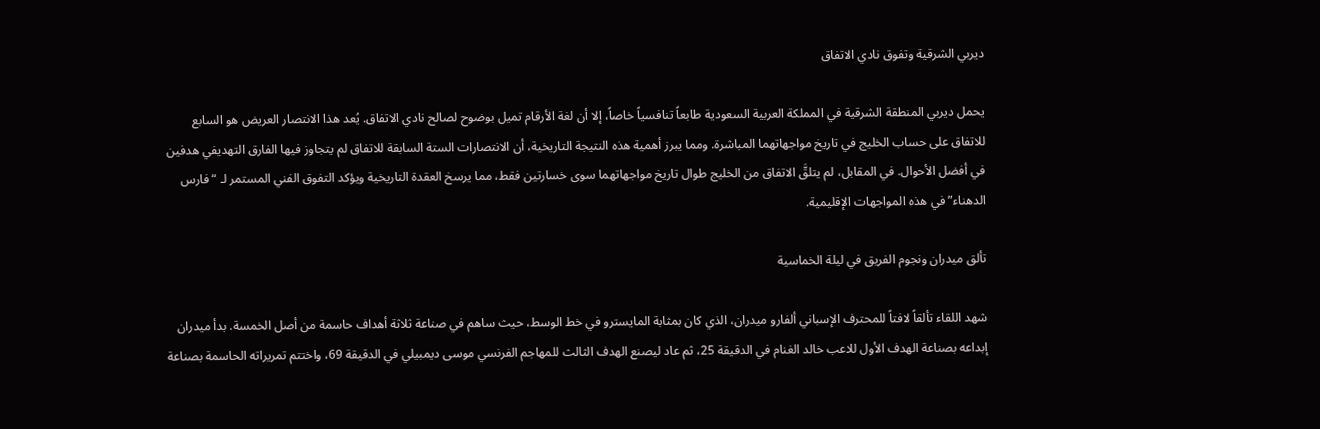ديربي الشرقية وتفوق نادي الاتفاق

يحمل ديربي المنطقة الشرقية في المملكة العربية السعودية طابعاً تنافسياً خاصاً، إلا أن لغة الأرقام تميل بوضوح لصالح نادي الاتفاق. يُعد هذا الانتصار العريض هو السابع للاتفاق على حساب الخليج في تاريخ مواجهاتهما المباشرة. ومما يبرز أهمية هذه النتيجة التاريخية، أن الانتصارات الستة السابقة للاتفاق لم يتجاوز فيها الفارق التهديفي هدفين في أفضل الأحوال. في المقابل، لم يتلقَّ الاتفاق من الخليج طوال تاريخ مواجهاتهما سوى خسارتين فقط، مما يرسخ العقدة التاريخية ويؤكد التفوق الفني المستمر لـ “فارس الدهناء” في هذه المواجهات الإقليمية.

تألق ميدران ونجوم الفريق في ليلة الخماسية

شهد اللقاء تألقاً لافتاً للمحترف الإسباني ألفارو ميدران، الذي كان بمثابة المايسترو في خط الوسط، حيث ساهم في صناعة ثلاثة أهداف حاسمة من أصل الخمسة. بدأ ميدران إبداعه بصناعة الهدف الأول للاعب خالد الغنام في الدقيقة 25، ثم عاد ليصنع الهدف الثالث للمهاجم الفرنسي موسى ديمبيلي في الدقيقة 69، واختتم تمريراته الحاسمة بصناعة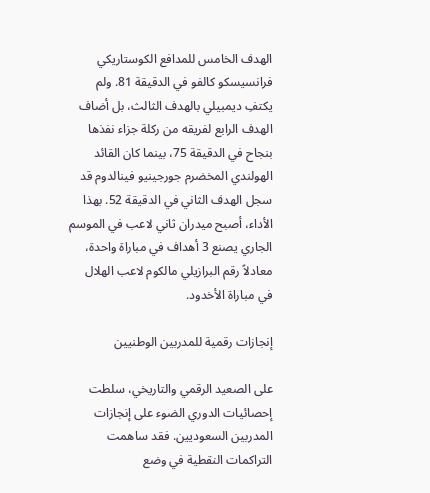الهدف الخامس للمدافع الكوستاريكي فرانسيسكو كالفو في الدقيقة 81. ولم يكتفِ ديمبيلي بالهدف الثالث، بل أضاف الهدف الرابع لفريقه من ركلة جزاء نفذها بنجاح في الدقيقة 75، بينما كان القائد الهولندي المخضرم جورجينيو فينالدوم قد سجل الهدف الثاني في الدقيقة 52. بهذا الأداء، أصبح ميدران ثاني لاعب في الموسم الجاري يصنع 3 أهداف في مباراة واحدة، معادلاً رقم البرازيلي مالكوم لاعب الهلال في مباراة الأخدود.

إنجازات رقمية للمدربين الوطنيين

على الصعيد الرقمي والتاريخي، سلطت إحصائيات الدوري الضوء على إنجازات المدربين السعوديين. فقد ساهمت التراكمات النقطية في وضع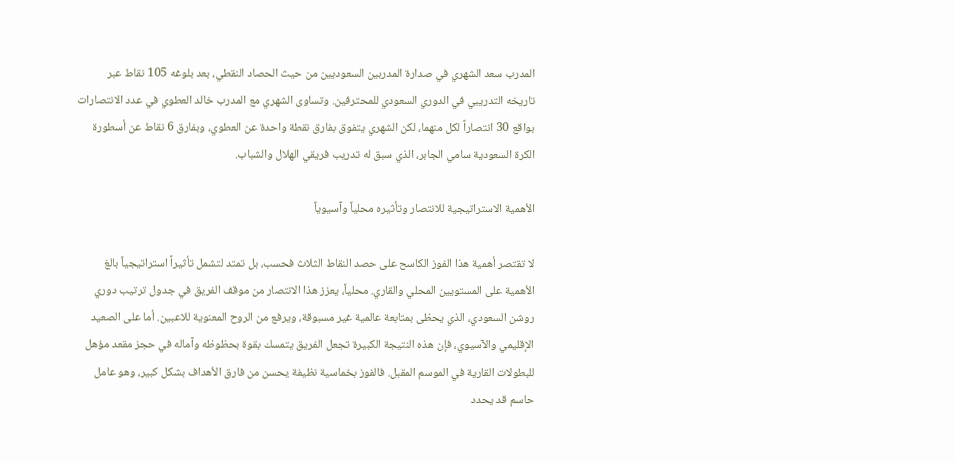المدرب سعد الشهري في صدارة المدربين السعوديين من حيث الحصاد النقطي، بعد بلوغه 105 نقاط عبر تاريخه التدريبي في الدوري السعودي للمحترفين. وتساوى الشهري مع المدرب خالد العطوي في عدد الانتصارات بواقع 30 انتصاراً لكل منهما، لكن الشهري يتفوق بفارق نقطة واحدة عن العطوي، وبفارق 6 نقاط عن أسطورة الكرة السعودية سامي الجابر، الذي سبق له تدريب فريقي الهلال والشباب.

الأهمية الاستراتيجية للانتصار وتأثيره محلياً وآسيوياً

لا تقتصر أهمية هذا الفوز الكاسح على حصد النقاط الثلاث فحسب، بل تمتد لتشمل تأثيراً استراتيجياً بالغ الأهمية على المستويين المحلي والقاري. محلياً، يعزز هذا الانتصار من موقف الفريق في جدول ترتيب دوري روشن السعودي، الذي يحظى بمتابعة عالمية غير مسبوقة، ويرفع من الروح المعنوية للاعبين. أما على الصعيد الإقليمي والآسيوي، فإن هذه النتيجة الكبيرة تجعل الفريق يتمسك بقوة بحظوظه وآماله في حجز مقعد مؤهل للبطولات القارية في الموسم المقبل. فالفوز بخماسية نظيفة يحسن من فارق الأهداف بشكل كبير، وهو عامل حاسم قد يحدد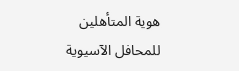هوية المتأهلين للمحافل الآسيوية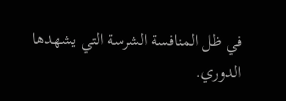في ظل المنافسة الشرسة التي يشهدها الدوري.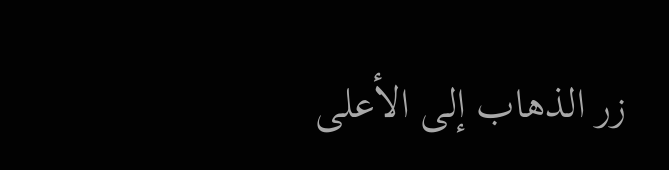زر الذهاب إلى الأعلى